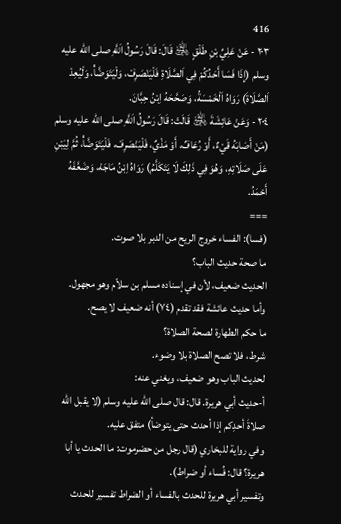416
٢٠٣ - عَنْ عَلِيِّ بْنِ طَلْقٍ ﵁ قَالَ: قَالَ رَسُولُ اَللَّهِ صلى الله عليه وسلم (إِذَا فَسَا أَحَدُكُمْ فِي اَلصَّلَاةِ فَلْيَنْصَرِفْ، وَلْيَتَوَضَّأْ، وَلْيُعِدْ اَلصَّلَاةَ) رَوَاهُ اَلْخَمْسَةُ، وَصَحَّحَهُ اِبْنُ حِبَّانَ.
٢٠٤ - وَعَنْ عَائِشَةَ ﵁ قَالَتْ: قَالَ رَسُولُ اَللَّهِ صلى الله عليه وسلم (مَنْ أَصَابَهُ قَيْءٌ، أَوْ رُعَافٌ، أَوْ مَذْيٌ، فَلْيَنْصَرِفْ، فَلْيَتَوَضَّأْ، ثُمَّ لِيَبْنِ عَلَى صَلَاتِهِ، وَهُوَ فِي ذَلِكَ لَا يَتَكَلَّمُ) رَوَاهُ اِبْنُ مَاجَهْ، وَضَعَّفَهُ أَحْمَدُ.
===
(فسا): الفساء خروج الريح من الدبر بلا صوت.
ما صحة حديث الباب؟
الحديث ضعيف، لأن في إسناده مسلم بن سلاّم وهو مجهول.
وأما حديث عائشة فقد تقدم (٧٤) أنه ضعيف لا يصح.
ما حكم الطهارة لصحة الصلاة؟
شرط، فلا تصح الصلاة بلا وضوء.
لحديث الباب وهو ضعيف، ويغني عنه:
أ-حديث أبي هريرة. قال: قال صلى الله عليه وسلم (لا يقبل الله صلاةَ أحدِكم إذا أحدث حتى يتوضأ) متفق عليه.
وفي رواية للبخاري (قال رجل من حضرموت: ما الحدث يا أبا هريرة؟ قال: فُساء أو ضراط).
وتفسير أبي هريرة للحدث بالفساء أو الضراط تفسير للحدث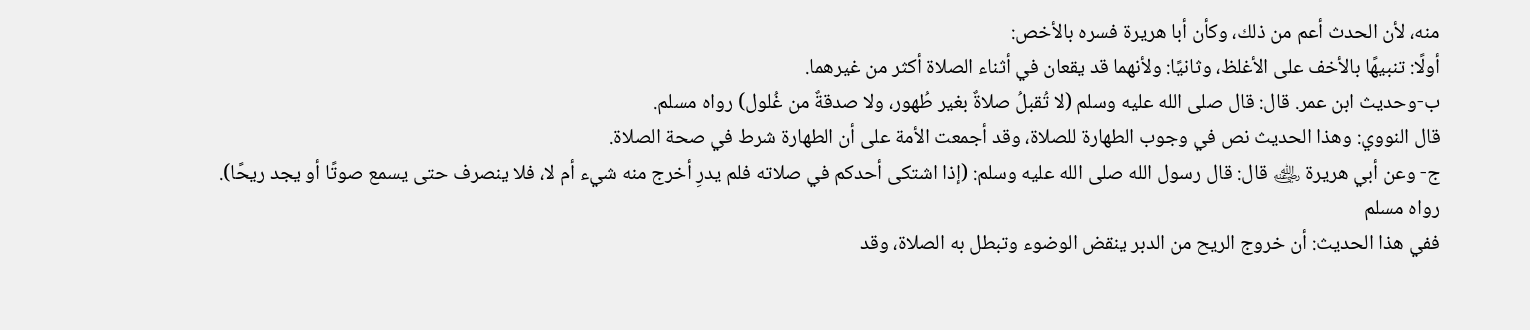منه، لأن الحدث أعم من ذلك، وكأن أبا هريرة فسره بالأخص:
أولًا: تنبيهًا بالأخف على الأغلظ، وثانيًا: ولأنهما قد يقعان في أثناء الصلاة أكثر من غيرهما.
ب-وحديث ابن عمر. قال: قال صلى الله عليه وسلم (لا تُقبلُ صلاةٌ بغير طُهور، ولا صدقةٌ من غُلول) رواه مسلم.
قال النووي: وهذا الحديث نص في وجوب الطهارة للصلاة، وقد أجمعت الأمة على أن الطهارة شرط في صحة الصلاة.
ج- وعن أبي هريرة ﵁ قال: قال رسول الله صلى الله عليه وسلم: (إذا اشتكى أحدكم في صلاته فلم يدرِ أخرج منه شيء أم لا، فلا ينصرف حتى يسمع صوتًا أو يجد ريحًا). رواه مسلم
ففي هذا الحديث: أن خروج الريح من الدبر ينقض الوضوء وتبطل به الصلاة، وقد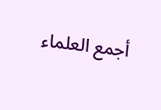أجمع العلماء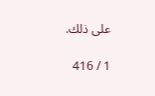على ذلك.

1 / 416